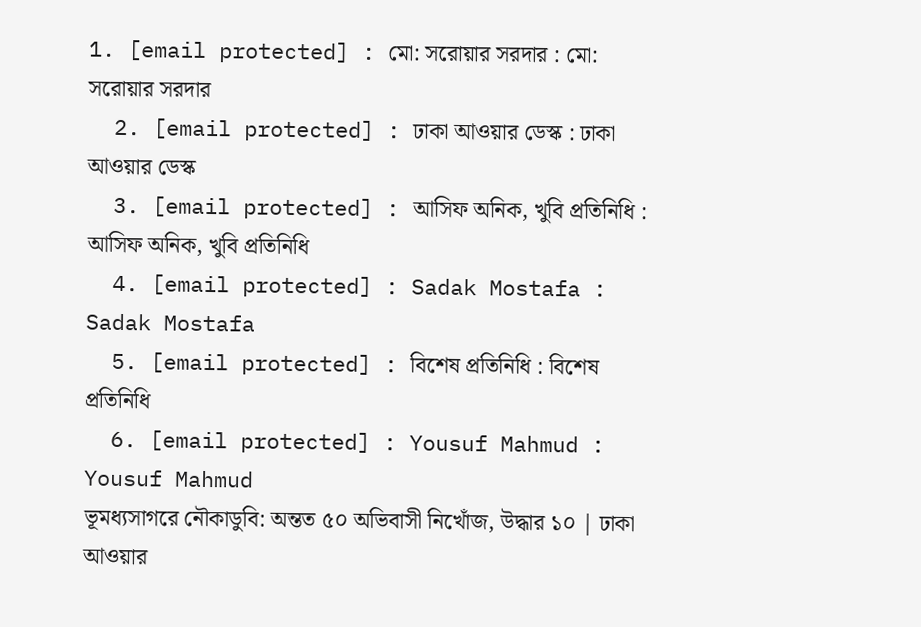1. [email protected] : মো: সরোয়ার সরদার : মো: সরোয়ার সরদার
  2. [email protected] : ঢাকা আওয়ার ডেস্ক : ঢাকা আওয়ার ডেস্ক
  3. [email protected] : আসিফ অনিক, খুবি প্রতিনিধি : আসিফ অনিক, খুবি প্রতিনিধি
  4. [email protected] : Sadak Mostafa : Sadak Mostafa
  5. [email protected] : বিশেষ প্রতিনিধি : বিশেষ প্রতিনিধি
  6. [email protected] : Yousuf Mahmud : Yousuf Mahmud
ভূমধ্যসাগরে নৌকাডুবি: অন্তত ৫০ অভিবাসী নিখোঁজ, উদ্ধার ১০ | ঢাকা আওয়ার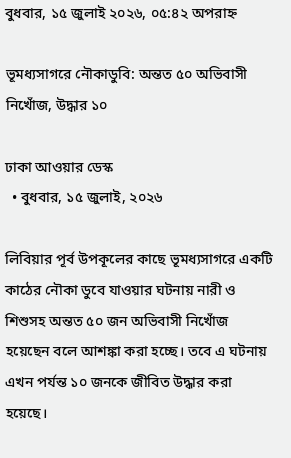বুধবার, ১৫ জুলাই ২০২৬, ০৫:৪২ অপরাহ্ন

ভূমধ্যসাগরে নৌকাডুবি: অন্তত ৫০ অভিবাসী নিখোঁজ, উদ্ধার ১০

ঢাকা আওয়ার ডেস্ক
  • বুধবার, ১৫ জুলাই, ২০২৬

লিবিয়ার পূর্ব উপকূলের কাছে ভূমধ্যসাগরে একটি কাঠের নৌকা ডুবে যাওয়ার ঘটনায় নারী ও শিশুসহ অন্তত ৫০ জন অভিবাসী নিখোঁজ হয়েছেন বলে আশঙ্কা করা হচ্ছে। তবে এ ঘটনায় এখন পর্যন্ত ১০ জনকে জীবিত উদ্ধার করা হয়েছে।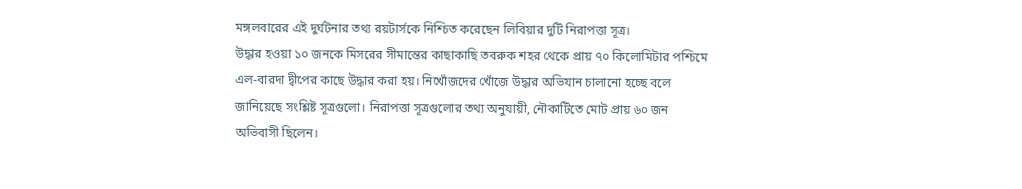মঙ্গলবারের এই দুর্ঘটনার তথ্য রয়টার্সকে নিশ্চিত করেছেন লিবিয়ার দুটি নিরাপত্তা সূত্র।
উদ্ধার হওয়া ১০ জনকে মিসরের সীমান্তের কাছাকাছি তবরুক শহর থেকে প্রায় ৭০ কিলোমিটার পশ্চিমে এল-বারদা দ্বীপের কাছে উদ্ধার করা হয়। নিখোঁজদের খোঁজে উদ্ধার অভিযান চালানো হচ্ছে বলে জানিয়েছে সংশ্লিষ্ট সূত্রগুলো। নিরাপত্তা সূত্রগুলোর তথ্য অনুযায়ী, নৌকাটিতে মোট প্রায় ৬০ জন অভিবাসী ছিলেন।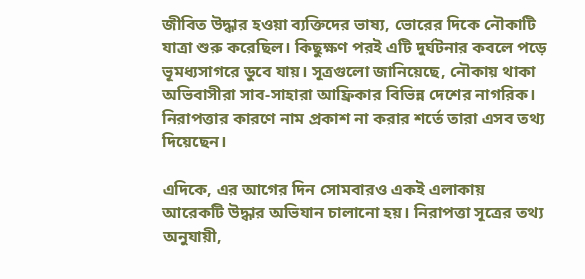জীবিত উদ্ধার হওয়া ব্যক্তিদের ভাষ্য, ভোরের দিকে নৌকাটি যাত্রা শুরু করেছিল। কিছুক্ষণ পরই এটি দুর্ঘটনার কবলে পড়ে ভূমধ্যসাগরে ডুবে যায়। সূত্রগুলো জানিয়েছে, নৌকায় থাকা অভিবাসীরা সাব-সাহারা আফ্রিকার বিভিন্ন দেশের নাগরিক। নিরাপত্তার কারণে নাম প্রকাশ না করার শর্তে তারা এসব তথ্য দিয়েছেন।

এদিকে, এর আগের দিন সোমবারও একই এলাকায় আরেকটি উদ্ধার অভিযান চালানো হয়। নিরাপত্তা সূত্রের তথ্য অনুযায়ী,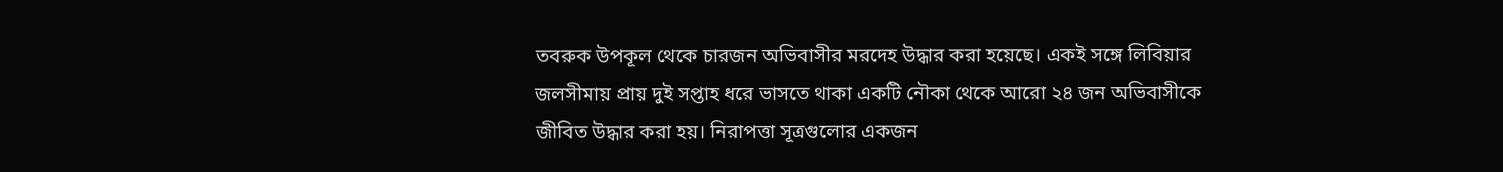তবরুক উপকূল থেকে চারজন অভিবাসীর মরদেহ উদ্ধার করা হয়েছে। একই সঙ্গে লিবিয়ার জলসীমায় প্রায় দুই সপ্তাহ ধরে ভাসতে থাকা একটি নৌকা থেকে আরো ২৪ জন অভিবাসীকে জীবিত উদ্ধার করা হয়। নিরাপত্তা সূত্রগুলোর একজন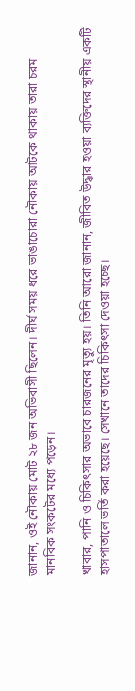জানান, ওই নৌকায় মোট ২৮ জন অভিবাসী ছিলেন। দীর্ঘ সময় ধরে ভাঙাচোরা নৌকায় আটকে থাকায় তারা চরম মানবিক সংকটের মধ্যে পড়েন।

খাবার, পানি ও চিকিৎসার অভাবে চারজনের মৃত্যু হয়। তিনি আরো জানান, জীবিত উদ্ধার হওয়া ব্যক্তিদের স্থানীয় একটি হাসপাতালে ভর্তি করা হয়েছে। সেখানে তাদের চিকিৎসা দেওয়া হচ্ছে।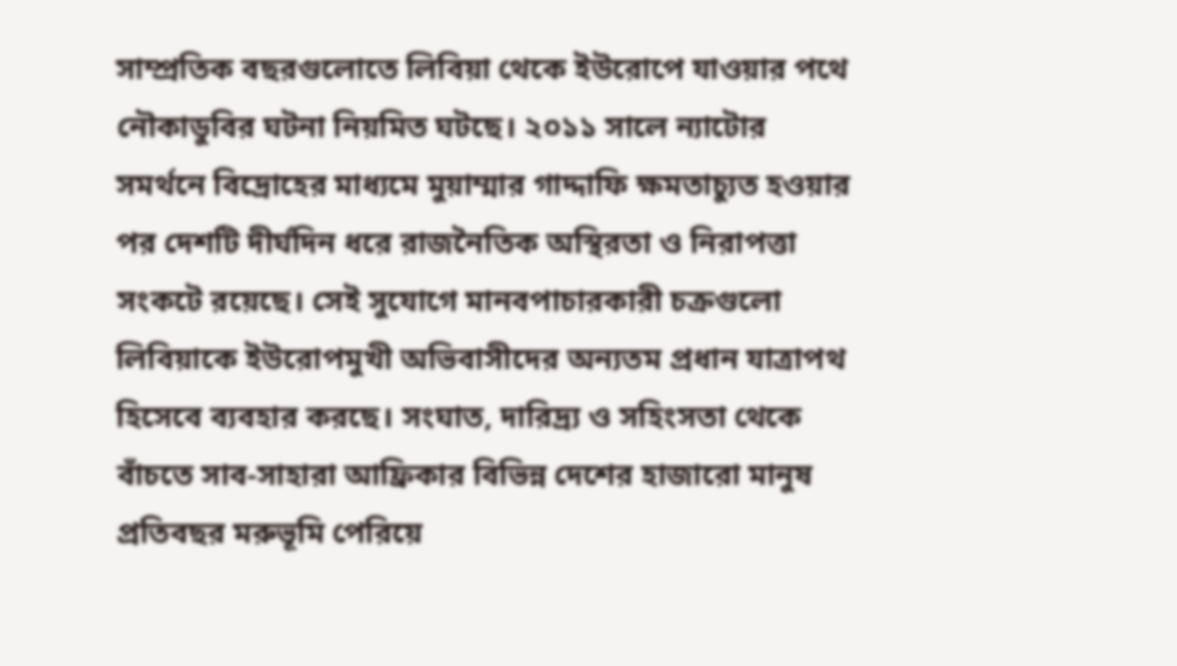সাম্প্রতিক বছরগুলোতে লিবিয়া থেকে ইউরোপে যাওয়ার পথে নৌকাডুবির ঘটনা নিয়মিত ঘটছে। ২০১১ সালে ন্যাটোর সমর্থনে বিদ্রোহের মাধ্যমে মুয়াম্মার গাদ্দাফি ক্ষমতাচ্যুত হওয়ার পর দেশটি দীর্ঘদিন ধরে রাজনৈতিক অস্থিরতা ও নিরাপত্তা সংকটে রয়েছে। সেই সুযোগে মানবপাচারকারী চক্রগুলো লিবিয়াকে ইউরোপমুখী অভিবাসীদের অন্যতম প্রধান যাত্রাপথ হিসেবে ব্যবহার করছে। সংঘাত, দারিদ্র্য ও সহিংসতা থেকে বাঁচতে সাব-সাহারা আফ্রিকার বিভিন্ন দেশের হাজারো মানুষ প্রতিবছর মরুভূমি পেরিয়ে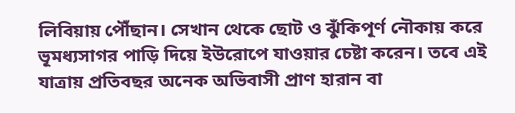লিবিয়ায় পৌঁছান। সেখান থেকে ছোট ও ঝুঁকিপূর্ণ নৌকায় করে ভূমধ্যসাগর পাড়ি দিয়ে ইউরোপে যাওয়ার চেষ্টা করেন। তবে এই যাত্রায় প্রতিবছর অনেক অভিবাসী প্রাণ হারান বা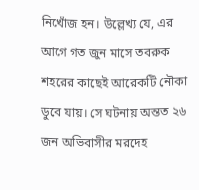নিখোঁজ হন। উল্লেখ্য যে, এর আগে গত জুন মাসে তবরুক শহরের কাছেই আরেকটি নৌকা ডুবে যায়। সে ঘটনায় অন্তত ২৬ জন অভিবাসীর মরদেহ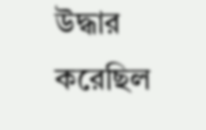উদ্ধার করেছিল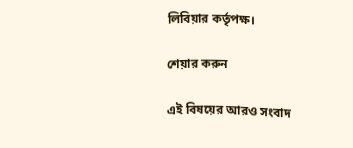লিবিয়ার কর্তৃপক্ষ।

শেয়ার করুন

এই বিষয়ের আরও সংবাদ